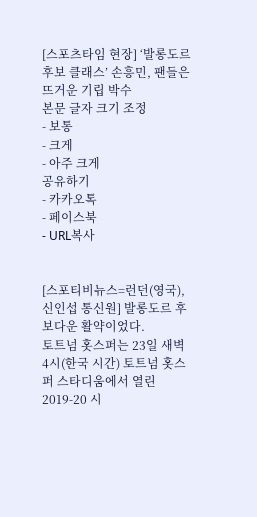[스포츠타임 현장] ‘발롱도르 후보 클래스’ 손흥민, 팬들은 뜨거운 기립 박수
본문 글자 크기 조정
- 보통
- 크게
- 아주 크게
공유하기
- 카카오톡
- 페이스북
- URL복사


[스포티비뉴스=런던(영국), 신인섭 통신원] 발롱도르 후보다운 활약이었다.
토트넘 홋스퍼는 23일 새벽 4시(한국 시간) 토트넘 홋스퍼 스타디움에서 열린 2019-20 시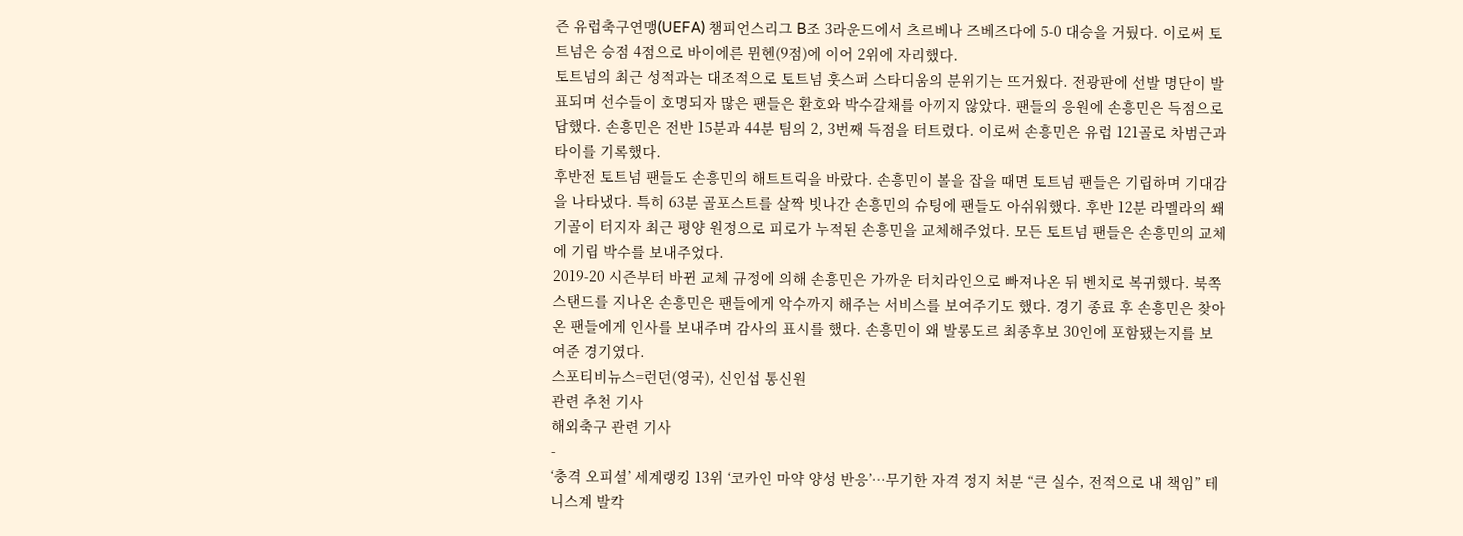즌 유럽축구연맹(UEFA) 챔피언스리그 B조 3라운드에서 츠르베나 즈베즈다에 5-0 대승을 거뒀다. 이로써 토트넘은 승점 4점으로 바이에른 뮌헨(9점)에 이어 2위에 자리했다.
토트넘의 최근 성적과는 대조적으로 토트넘 훗스퍼 스타디움의 분위기는 뜨거웠다. 전광판에 선발 명단이 발표되며 선수들이 호명되자 많은 팬들은 환호와 박수갈채를 아끼지 않았다. 팬들의 응원에 손흥민은 득점으로 답했다. 손흥민은 전반 15분과 44분 팀의 2, 3번째 득점을 터트렸다. 이로써 손흥민은 유럽 121골로 차범근과 타이를 기록했다.
후반전 토트넘 팬들도 손흥민의 해트트릭을 바랐다. 손흥민이 볼을 잡을 때면 토트넘 팬들은 기립하며 기대감을 나타냈다. 특히 63분 골포스트를 살짝 빗나간 손흥민의 슈팅에 팬들도 아쉬워했다. 후반 12분 라멜라의 쐐기골이 터지자 최근 평양 원정으로 피로가 누적된 손흥민을 교체해주었다. 모든 토트넘 팬들은 손흥민의 교체에 기립 박수를 보내주었다.
2019-20 시즌부터 바뀐 교체 규정에 의해 손흥민은 가까운 터치라인으로 빠져나온 뒤 벤치로 복귀했다. 북쪽 스탠드를 지나온 손흥민은 팬들에게 악수까지 해주는 서비스를 보여주기도 했다. 경기 종료 후 손흥민은 찾아온 팬들에게 인사를 보내주며 감사의 표시를 했다. 손흥민이 왜 발롱도르 최종후보 30인에 포함됐는지를 보여준 경기였다.
스포티비뉴스=런던(영국), 신인섭 통신원
관련 추천 기사
해외축구 관련 기사
-
‘충격 오피셜’ 세계랭킹 13위 ‘코카인 마약 양성 반응’…무기한 자격 정지 처분 “큰 실수, 전적으로 내 책임” 테니스계 발칵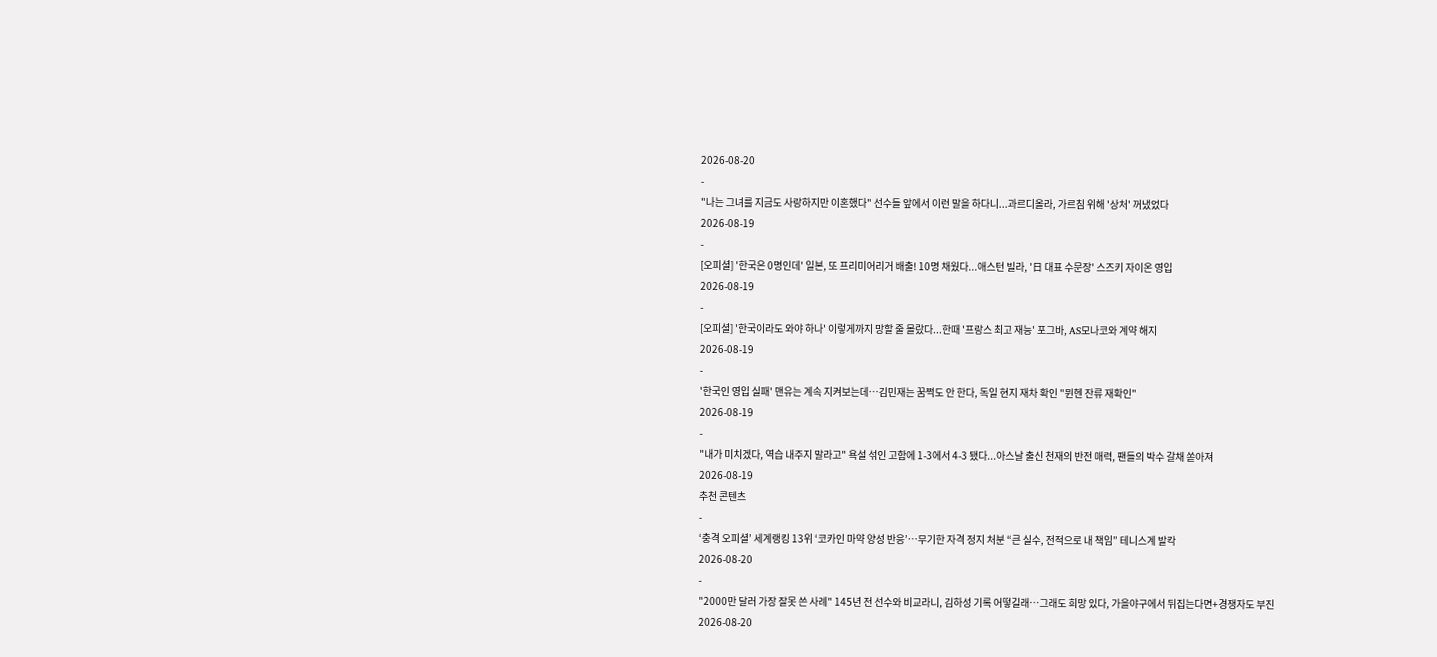2026-08-20
-
"나는 그녀를 지금도 사랑하지만 이혼했다" 선수들 앞에서 이런 말을 하다니...과르디올라, 가르침 위해 '상처' 꺼냈었다
2026-08-19
-
[오피셜] '한국은 0명인데' 일본, 또 프리미어리거 배출! 10명 채웠다...애스턴 빌라, '日 대표 수문장' 스즈키 자이온 영입
2026-08-19
-
[오피셜] '한국이라도 와야 하나' 이렇게까지 망할 줄 몰랐다...한때 '프랑스 최고 재능' 포그바, AS모나코와 계약 해지
2026-08-19
-
'한국인 영입 실패' 맨유는 계속 지켜보는데…김민재는 꿈쩍도 안 한다, 독일 현지 재차 확인 "뮌헨 잔류 재확인"
2026-08-19
-
"내가 미치겠다, 역습 내주지 말라고" 욕설 섞인 고함에 1-3에서 4-3 됐다...아스날 출신 천재의 반전 매력, 팬들의 박수 갈채 쏟아져
2026-08-19
추천 콘텐츠
-
‘충격 오피셜’ 세계랭킹 13위 ‘코카인 마약 양성 반응’…무기한 자격 정지 처분 “큰 실수, 전적으로 내 책임” 테니스계 발칵
2026-08-20
-
"2000만 달러 가장 잘못 쓴 사례" 145년 전 선수와 비교라니, 김하성 기록 어떻길래…그래도 희망 있다, 가을야구에서 뒤집는다면+경쟁자도 부진
2026-08-20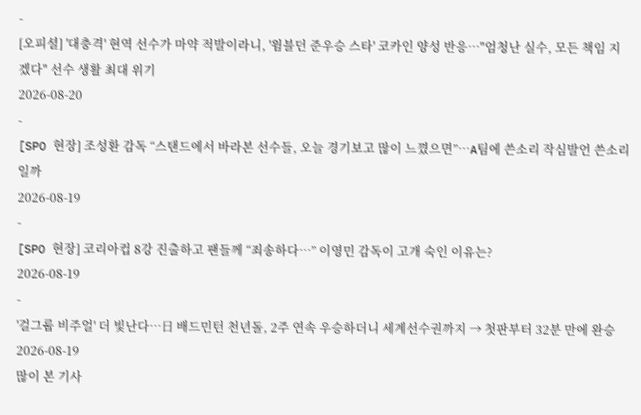-
[오피셜] '대충격' 현역 선수가 마약 적발이라니, '윔블던 준우승 스타' 코카인 양성 반응…"엄청난 실수, 모든 책임 지겠다" 선수 생활 최대 위기
2026-08-20
-
[SPO 현장] 조성환 감독 “스탠드에서 바라본 선수들, 오늘 경기보고 많이 느꼈으면”…A팀에 쓴소리 작심발언 쓴소리일까
2026-08-19
-
[SPO 현장] 코리아컵 8강 진출하고 팬들께 “죄송하다…” 이영민 감독이 고개 숙인 이유는?
2026-08-19
-
'걸그룹 비주얼' 더 빛난다…日 배드민턴 천년돌, 2주 연속 우승하더니 세계선수권까지 → 첫판부터 32분 만에 완승
2026-08-19
많이 본 기사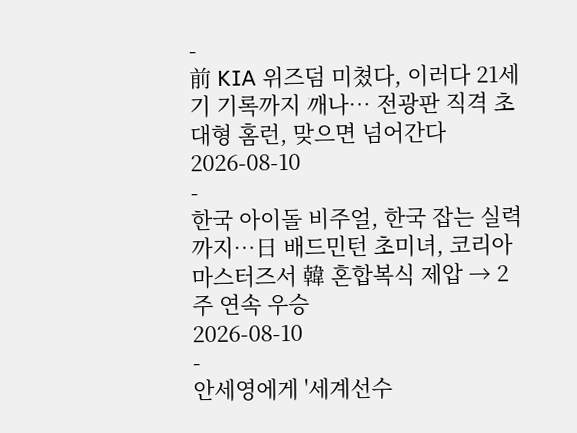-
前 KIA 위즈덤 미쳤다, 이러다 21세기 기록까지 깨나… 전광판 직격 초대형 홈런, 맞으면 넘어간다
2026-08-10
-
한국 아이돌 비주얼, 한국 잡는 실력까지…日 배드민턴 초미녀, 코리아마스터즈서 韓 혼합복식 제압 → 2주 연속 우승
2026-08-10
-
안세영에게 '세계선수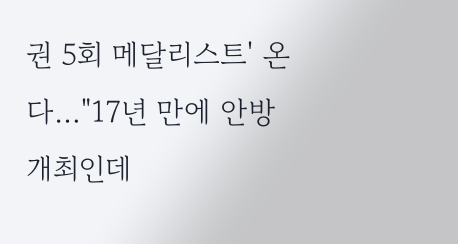권 5회 메달리스트' 온다…"17년 만에 안방 개최인데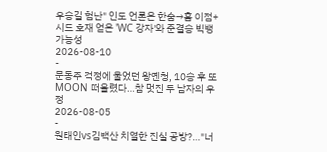우승길 험난" 인도 언론은 한숨→홈 이점+시드 호재 얻은 'WC 강자'와 준결승 빅뱅 가능성
2026-08-10
-
문동주 걱정에 울었던 왕옌청, 10승 후 또 MOON 떠올렸다…참 멋진 두 남자의 우정
2026-08-05
-
원태인vs김백산 치열한 진실 공방?…"너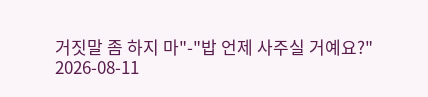거짓말 좀 하지 마"-"밥 언제 사주실 거예요?"
2026-08-11